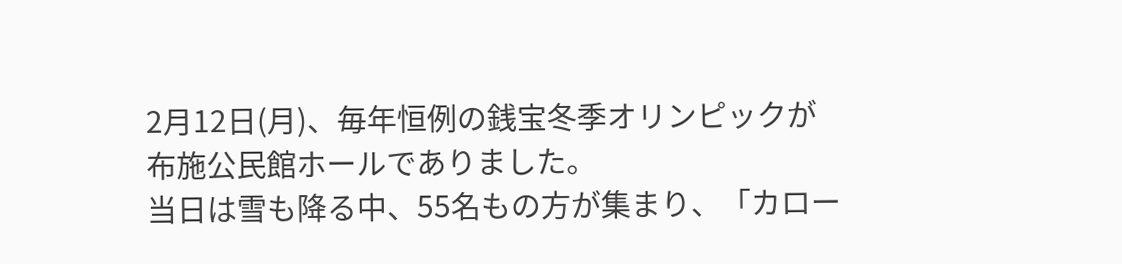2月12日(月)、毎年恒例の銭宝冬季オリンピックが布施公民館ホールでありました。
当日は雪も降る中、55名もの方が集まり、「カロー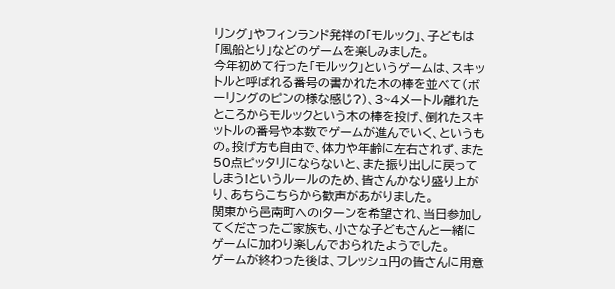リング」やフィンランド発祥の「モルック」、子どもは「風船とり」などのゲームを楽しみました。
今年初めて行った「モルック」というゲームは、スキットルと呼ばれる番号の書かれた木の棒を並べて(ボーリングのピンの様な感じ?)、3~4メートル離れたところからモルックという木の棒を投げ、倒れたスキットルの番号や本数でゲームが進んでいく、というもの。投げ方も自由で、体力や年齢に左右されず、また50点ピッタリにならないと、また振り出しに戻ってしまう!というルールのため、皆さんかなり盛り上がり、あちらこちらから歓声があがりました。
関東から邑南町へのIターンを希望され、当日参加してくださったご家族も、小さな子どもさんと一緒にゲームに加わり楽しんでおられたようでした。
ゲームが終わった後は、フレッシュ円の皆さんに用意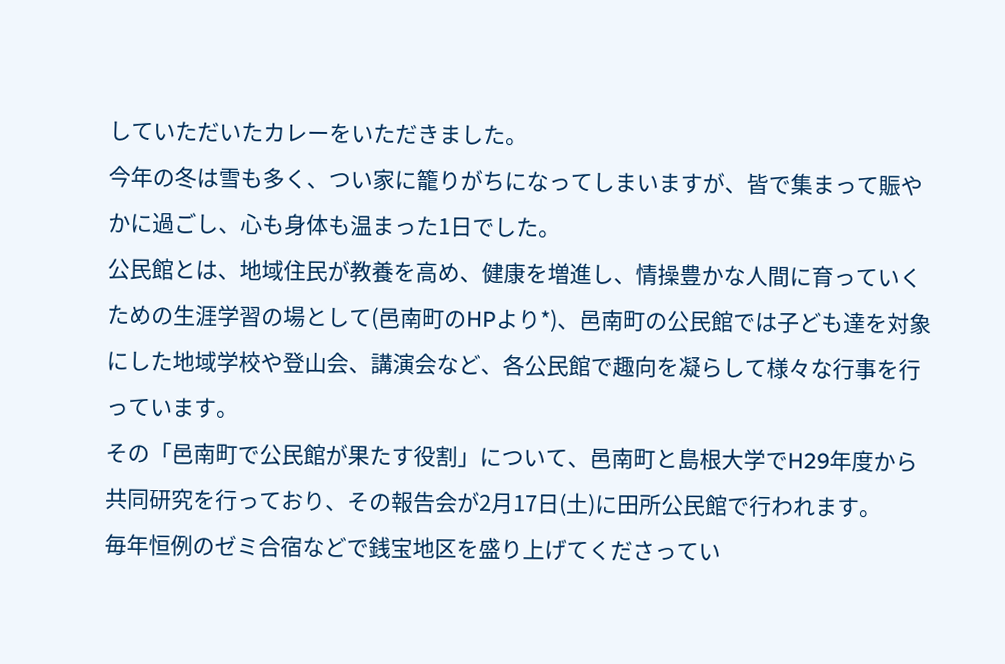していただいたカレーをいただきました。
今年の冬は雪も多く、つい家に籠りがちになってしまいますが、皆で集まって賑やかに過ごし、心も身体も温まった1日でした。
公民館とは、地域住民が教養を高め、健康を増進し、情操豊かな人間に育っていくための生涯学習の場として(邑南町のHPより*)、邑南町の公民館では子ども達を対象にした地域学校や登山会、講演会など、各公民館で趣向を凝らして様々な行事を行っています。
その「邑南町で公民館が果たす役割」について、邑南町と島根大学でH29年度から共同研究を行っており、その報告会が2月17日(土)に田所公民館で行われます。
毎年恒例のゼミ合宿などで銭宝地区を盛り上げてくださってい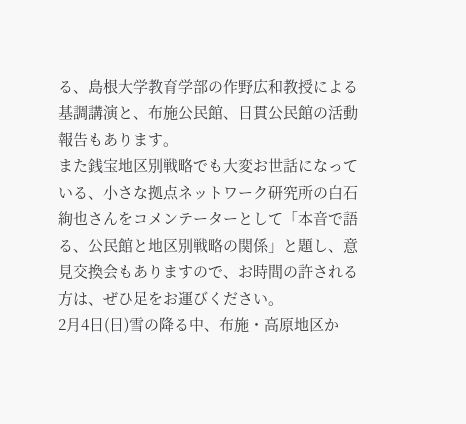る、島根大学教育学部の作野広和教授による基調講演と、布施公民館、日貫公民館の活動報告もあります。
また銭宝地区別戦略でも大変お世話になっている、小さな拠点ネットワーク研究所の白石絢也さんをコメンテーターとして「本音で語る、公民館と地区別戦略の関係」と題し、意見交換会もありますので、お時間の許される方は、ぜひ足をお運びください。
2月4日(日)雪の降る中、布施・高原地区か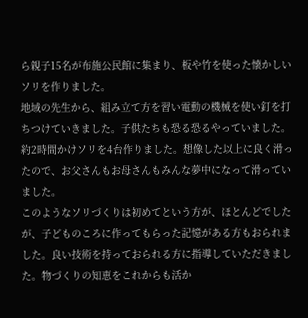ら親子15名が布施公民館に集まり、板や竹を使った懐かしいソリを作りました。
地域の先生から、組み立て方を習い電動の機械を使い釘を打ちつけていきました。子供たちも恐る恐るやっていました。約2時間かけソリを4台作りました。想像した以上に良く滑ったので、お父さんもお母さんもみんな夢中になって滑っていました。
このようなソリづくりは初めてという方が、ほとんどでしたが、子どものころに作ってもらった記憶がある方もおられました。良い技術を持っておられる方に指導していただきました。物づくりの知恵をこれからも活か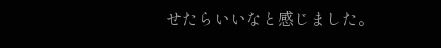せたらいいなと感じました。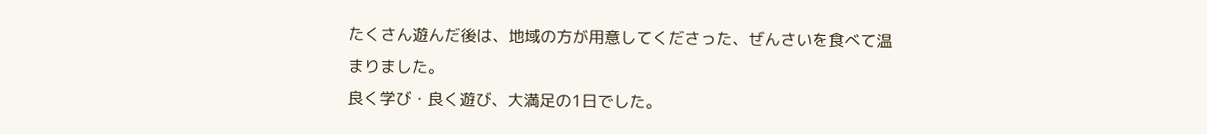たくさん遊んだ後は、地域の方が用意してくださった、ぜんさいを食べて温まりました。
良く学び・良く遊び、大満足の1日でした。